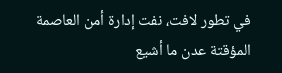في تطور لافت، نفت إدارة أمن العاصمة المؤقتة عدن ما أشيع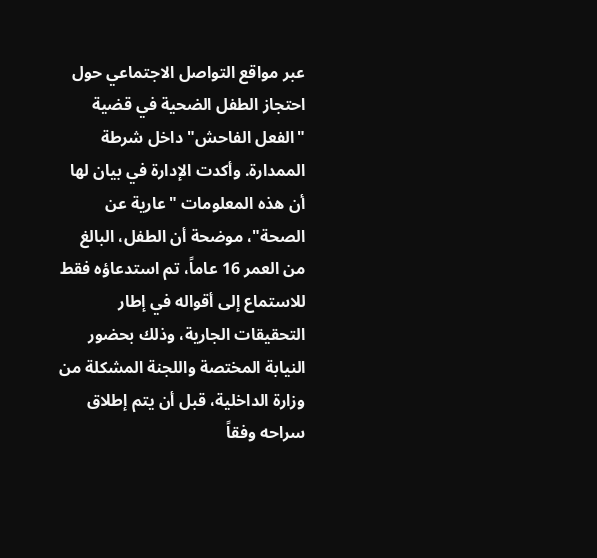عبر مواقع التواصل الاجتماعي حول احتجاز الطفل الضحية في قضية "الفعل الفاحش" داخل شرطة الممدارة. وأكدت الإدارة في بيان لها أن هذه المعلومات "عارية عن الصحة"، موضحة أن الطفل، البالغ من العمر 16 عاماً، تم استدعاؤه فقط للاستماع إلى أقواله في إطار التحقيقات الجارية، وذلك بحضور النيابة المختصة واللجنة المشكلة من وزارة الداخلية، قبل أن يتم إطلاق سراحه وفقاً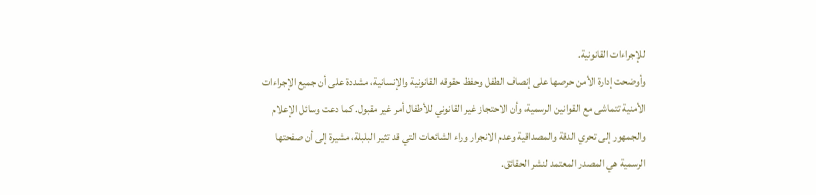للإجراءات القانونية.
وأوضحت إدارة الأمن حرصها على إنصاف الطفل وحفظ حقوقه القانونية والإنسانية، مشددة على أن جميع الإجراءات الأمنية تتماشى مع القوانين الرسمية، وأن الاحتجاز غير القانوني للأطفال أمر غير مقبول. كما دعت وسائل الإعلام والجمهور إلى تحري الدقة والمصداقية وعدم الانجرار وراء الشائعات التي قد تثير البلبلة، مشيرة إلى أن صفحتها الرسمية هي المصدر المعتمد لنشر الحقائق.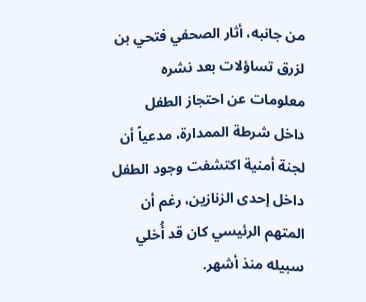من جانبه، أثار الصحفي فتحي بن لزرق تساؤلات بعد نشره معلومات عن احتجاز الطفل داخل شرطة الممدارة، مدعياً أن لجنة أمنية اكتشفت وجود الطفل داخل إحدى الزنازين، رغم أن المتهم الرئيسي كان قد أُخلي سبيله منذ أشهر.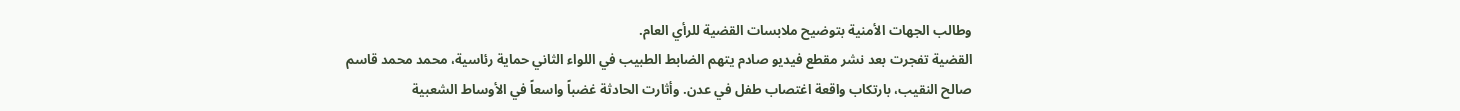وطالب الجهات الأمنية بتوضيح ملابسات القضية للرأي العام.
القضية تفجرت بعد نشر مقطع فيديو صادم يتهم الضابط الطبيب في اللواء الثاني حماية رئاسية، محمد محمد قاسم صالح النقيب، بارتكاب واقعة اغتصاب طفل في عدن. وأثارت الحادثة غضباً واسعاً في الأوساط الشعبية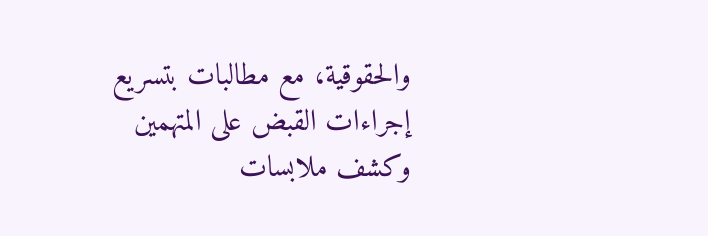والحقوقية، مع مطالبات بتسريع إجراءات القبض على المتهمين وكشف ملابسات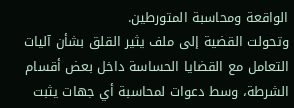الواقعة ومحاسبة المتورطين.
وتحولت القضية إلى ملف يثير القلق بشأن آليات التعامل مع القضايا الحساسة داخل بعض أقسام الشرطة، وسط دعوات لمحاسبة أي جهات يثبت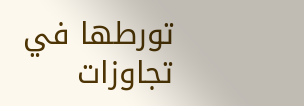تورطها في تجاوزات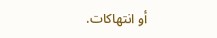أو انتهاكات.